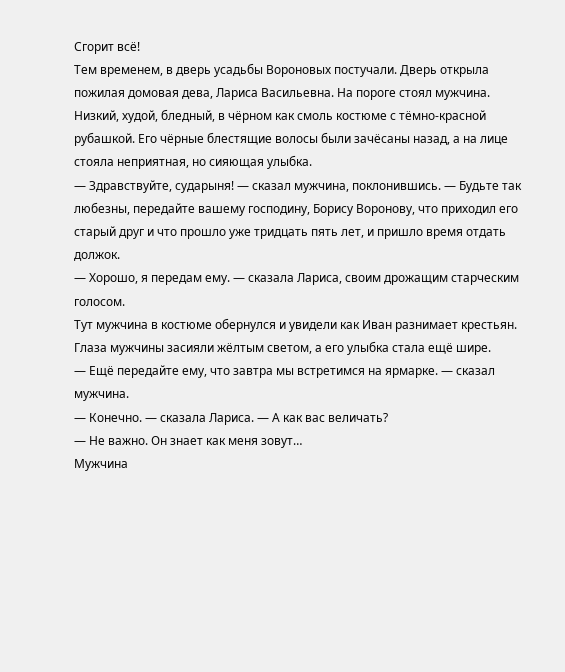Сгорит всё!
Тем временем, в дверь усадьбы Вороновых постучали. Дверь открыла пожилая домовая дева, Лариса Васильевна. На пороге стоял мужчина. Низкий, худой, бледный, в чёрном как смоль костюме с тёмно-красной рубашкой. Его чёрные блестящие волосы были зачёсаны назад, а на лице стояла неприятная, но сияющая улыбка.
— Здравствуйте, сударыня! — сказал мужчина, поклонившись. — Будьте так любезны, передайте вашему господину, Борису Воронову, что приходил его старый друг и что прошло уже тридцать пять лет, и пришло время отдать должок.
— Хорошо, я передам ему. — сказала Лариса, своим дрожащим старческим голосом.
Тут мужчина в костюме обернулся и увидели как Иван разнимает крестьян. Глаза мужчины засияли жёлтым светом, а его улыбка стала ещё шире.
— Ещё передайте ему, что завтра мы встретимся на ярмарке. — сказал мужчина.
— Конечно. — сказала Лариса. — А как вас величать?
— Не важно. Он знает как меня зовут…
Мужчина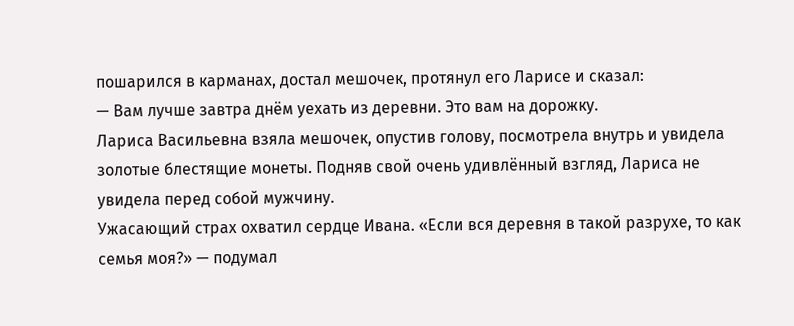пошарился в карманах, достал мешочек, протянул его Ларисе и сказал:
— Вам лучше завтра днём уехать из деревни. Это вам на дорожку.
Лариса Васильевна взяла мешочек, опустив голову, посмотрела внутрь и увидела золотые блестящие монеты. Подняв свой очень удивлённый взгляд, Лариса не увидела перед собой мужчину.
Ужасающий страх охватил сердце Ивана. «Если вся деревня в такой разрухе, то как семья моя?» — подумал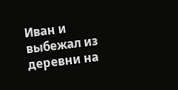Иван и выбежал из деревни на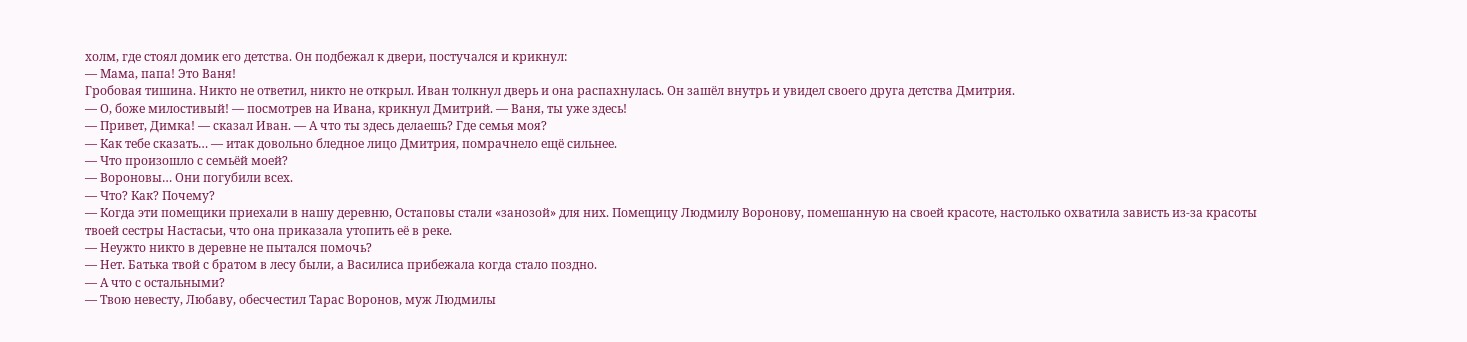холм, где стоял домик его детства. Он подбежал к двери, постучался и крикнул:
— Мама, папа! Это Ваня!
Гробовая тишина. Никто не ответил, никто не открыл. Иван толкнул дверь и она распахнулась. Он зашёл внутрь и увидел своего друга детства Дмитрия.
— О, боже милостивый! — посмотрев на Ивана, крикнул Дмитрий. — Ваня, ты уже здесь!
— Привет, Димка! — сказал Иван. — А что ты здесь делаешь? Где семья моя?
— Как тебе сказать… — итак довольно бледное лицо Дмитрия, помрачнело ещё сильнее.
— Что произошло с семьёй моей?
— Вороновы… Они погубили всех.
— Что? Как? Почему?
— Когда эти помещики приехали в нашу деревню, Остаповы стали «занозой» для них. Помещицу Людмилу Воронову, помешанную на своей красоте, настолько охватила зависть из-за красоты твоей сестры Настасьи, что она приказала утопить её в реке.
— Неужто никто в деревне не пытался помочь?
— Нет. Батька твой с братом в лесу были, а Василиса прибежала когда стало поздно.
— А что с остальными?
— Твою невесту, Любаву, обесчестил Тарас Воронов, муж Людмилы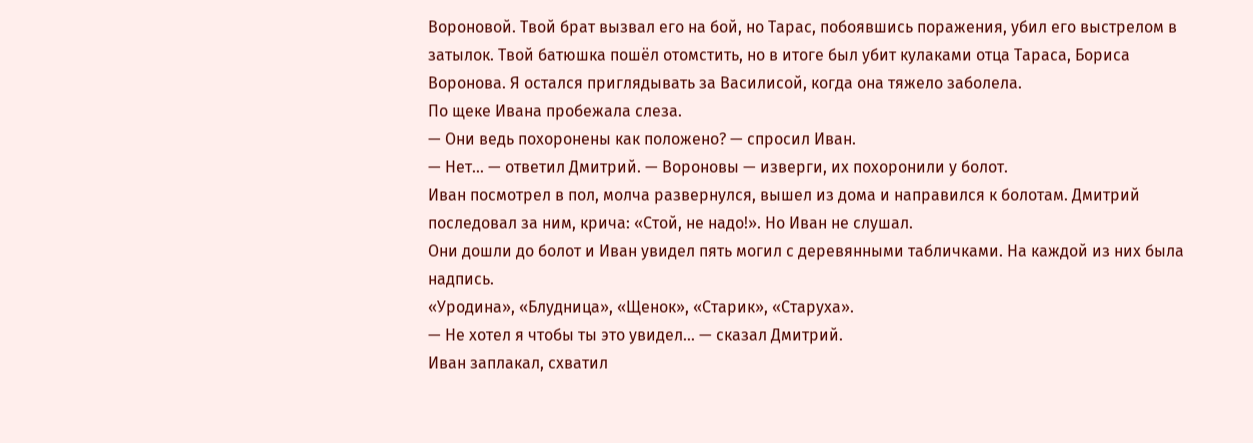Вороновой. Твой брат вызвал его на бой, но Тарас, побоявшись поражения, убил его выстрелом в затылок. Твой батюшка пошёл отомстить, но в итоге был убит кулаками отца Тараса, Бориса Воронова. Я остался приглядывать за Василисой, когда она тяжело заболела.
По щеке Ивана пробежала слеза.
— Они ведь похоронены как положено? — спросил Иван.
— Нет… — ответил Дмитрий. — Вороновы — изверги, их похоронили у болот.
Иван посмотрел в пол, молча развернулся, вышел из дома и направился к болотам. Дмитрий последовал за ним, крича: «Стой, не надо!». Но Иван не слушал.
Они дошли до болот и Иван увидел пять могил с деревянными табличками. На каждой из них была надпись.
«Уродина», «Блудница», «Щенок», «Старик», «Старуха».
— Не хотел я чтобы ты это увидел… — сказал Дмитрий.
Иван заплакал, схватил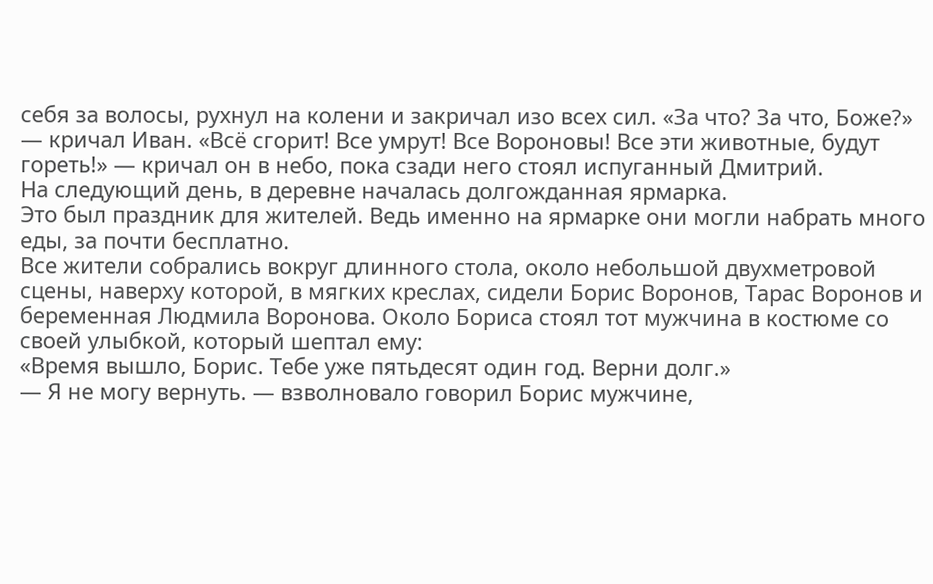себя за волосы, рухнул на колени и закричал изо всех сил. «За что? За что, Боже?» — кричал Иван. «Всё сгорит! Все умрут! Все Вороновы! Все эти животные, будут гореть!» — кричал он в небо, пока сзади него стоял испуганный Дмитрий.
На следующий день, в деревне началась долгожданная ярмарка.
Это был праздник для жителей. Ведь именно на ярмарке они могли набрать много еды, за почти бесплатно.
Все жители собрались вокруг длинного стола, около небольшой двухметровой сцены, наверху которой, в мягких креслах, сидели Борис Воронов, Тарас Воронов и беременная Людмила Воронова. Около Бориса стоял тот мужчина в костюме со своей улыбкой, который шептал ему:
«Время вышло, Борис. Тебе уже пятьдесят один год. Верни долг.»
— Я не могу вернуть. — взволновало говорил Борис мужчине,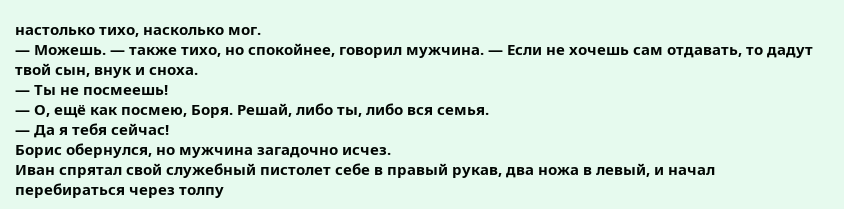настолько тихо, насколько мог.
— Можешь. — также тихо, но спокойнее, говорил мужчина. — Если не хочешь сам отдавать, то дадут твой сын, внук и сноха.
— Ты не посмеешь!
— О, ещё как посмею, Боря. Решай, либо ты, либо вся семья.
— Да я тебя сейчас!
Борис обернулся, но мужчина загадочно исчез.
Иван спрятал свой служебный пистолет себе в правый рукав, два ножа в левый, и начал перебираться через толпу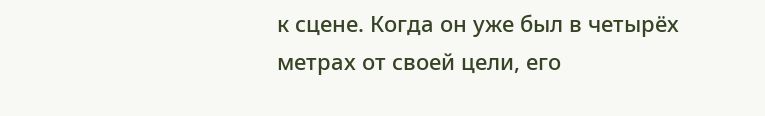к сцене. Когда он уже был в четырёх метрах от своей цели, его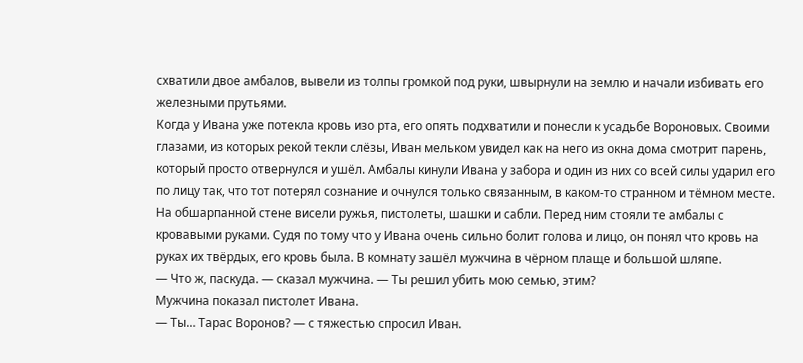схватили двое амбалов, вывели из толпы громкой под руки, швырнули на землю и начали избивать его железными прутьями.
Когда у Ивана уже потекла кровь изо рта, его опять подхватили и понесли к усадьбе Вороновых. Своими глазами, из которых рекой текли слёзы, Иван мельком увидел как на него из окна дома смотрит парень, который просто отвернулся и ушёл. Амбалы кинули Ивана у забора и один из них со всей силы ударил его по лицу так, что тот потерял сознание и очнулся только связанным, в каком-то странном и тёмном месте. На обшарпанной стене висели ружья, пистолеты, шашки и сабли. Перед ним стояли те амбалы с кровавыми руками. Судя по тому что у Ивана очень сильно болит голова и лицо, он понял что кровь на руках их твёрдых, его кровь была. В комнату зашёл мужчина в чёрном плаще и большой шляпе.
— Что ж, паскуда. — сказал мужчина. — Ты решил убить мою семью, этим?
Мужчина показал пистолет Ивана.
— Ты… Тарас Воронов? — с тяжестью спросил Иван.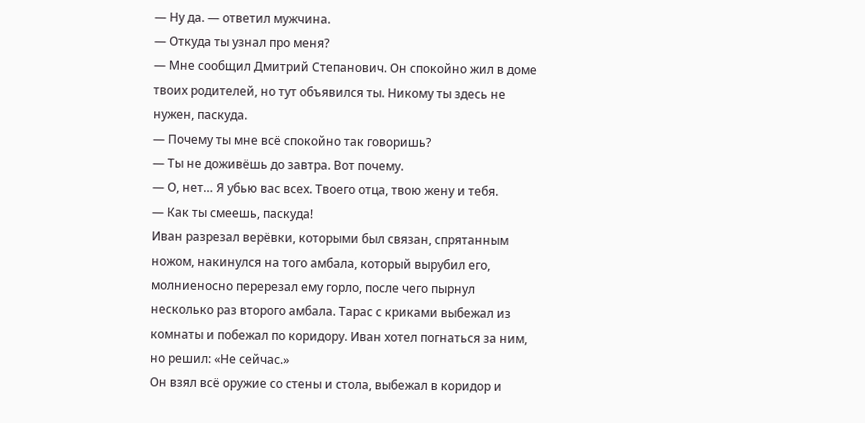— Ну да. — ответил мужчина.
— Откуда ты узнал про меня?
— Мне сообщил Дмитрий Степанович. Он спокойно жил в доме твоих родителей, но тут объявился ты. Никому ты здесь не нужен, паскуда.
— Почему ты мне всё спокойно так говоришь?
— Ты не доживёшь до завтра. Вот почему.
— О, нет… Я убью вас всех. Твоего отца, твою жену и тебя.
— Как ты смеешь, паскуда!
Иван разрезал верёвки, которыми был связан, спрятанным ножом, накинулся на того амбала, который вырубил его, молниеносно перерезал ему горло, после чего пырнул несколько раз второго амбала. Тарас с криками выбежал из комнаты и побежал по коридору. Иван хотел погнаться за ним, но решил: «Не сейчас.»
Он взял всё оружие со стены и стола, выбежал в коридор и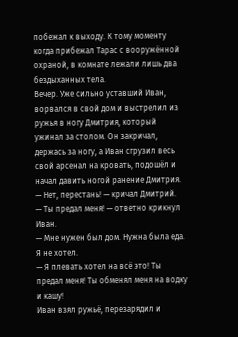побежал к выходу. К тому моменту когда прибежал Тарас с вооружённой охраной, в комнате лежали лишь два бездыханных тела.
Вечер. Уже сильно уставший Иван, ворвался в свой дом и выстрелил из ружья в ногу Дмитрия, который ужинал за столом. Он закричал, держась за ногу, а Иван сгрузил весь свой арсенал на кровать, подошёл и начал давить ногой ранение Дмитрия.
— Нет, перестань! — кричал Дмитрий.
— Ты предал меня! — ответно крикнул Иван.
— Мне нужен был дом. Нужна была еда. Я не хотел.
— Я плевать хотел на всё это! Ты предал меня! Ты обменял меня на водку и кашу!
Иван взял ружьё, перезарядил и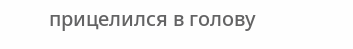прицелился в голову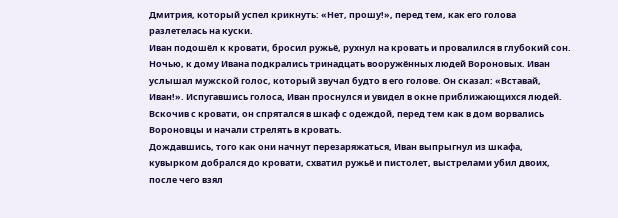Дмитрия, который успел крикнуть: «Нет, прошу!», перед тем, как его голова разлетелась на куски.
Иван подошёл к кровати, бросил ружьё, рухнул на кровать и провалился в глубокий сон.
Ночью, к дому Ивана подкрались тринадцать вооружённых людей Вороновых. Иван услышал мужской голос, который звучал будто в его голове. Он сказал: «Вставай, Иван!». Испугавшись голоса, Иван проснулся и увидел в окне приближающихся людей. Вскочив с кровати, он спрятался в шкаф с одеждой, перед тем как в дом ворвались Вороновцы и начали стрелять в кровать.
Дождавшись, того как они начнут перезаряжаться, Иван выпрыгнул из шкафа, кувырком добрался до кровати, схватил ружьё и пистолет, выстрелами убил двоих, после чего взял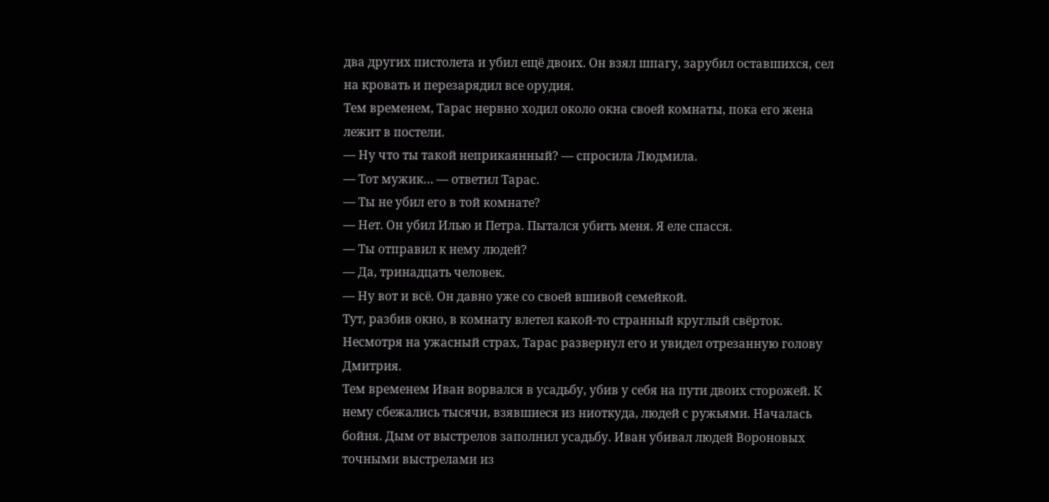два других пистолета и убил ещё двоих. Он взял шпагу, зарубил оставшихся, сел на кровать и перезарядил все орудия.
Тем временем, Тарас нервно ходил около окна своей комнаты, пока его жена лежит в постели.
— Ну что ты такой неприкаянный? — спросила Людмила.
— Тот мужик… — ответил Тарас.
— Ты не убил его в той комнате?
— Нет. Он убил Илью и Петра. Пытался убить меня. Я еле спасся.
— Ты отправил к нему людей?
— Да, тринадцать человек.
— Ну вот и всё. Он давно уже со своей вшивой семейкой.
Тут, разбив окно, в комнату влетел какой-то странный круглый свёрток. Несмотря на ужасный страх, Тарас развернул его и увидел отрезанную голову Дмитрия.
Тем временем Иван ворвался в усадьбу, убив у себя на пути двоих сторожей. К нему сбежались тысячи, взявшиеся из ниоткуда, людей с ружьями. Началась бойня. Дым от выстрелов заполнил усадьбу. Иван убивал людей Вороновых точными выстрелами из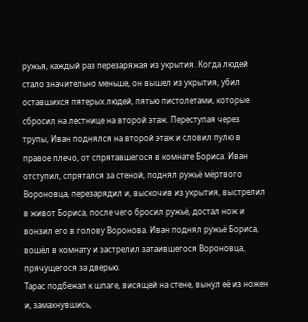ружья, каждый раз перезаряжая из укрытия. Когда людей стало значительно меньше, он вышел из укрытия, убил оставшихся пятерых людей, пятью пистолетами, которые сбросил на лестнице на второй этаж. Переступая через трупы, Иван поднялся на второй этаж и словил пулю в правое плечо, от спрятавшегося в комнате Бориса. Иван отступил, спрятался за стеной, поднял ружьё мёртвого Вороновца, перезарядил и, выскочив из укрытия, выстрелил в живот Бориса, после чего бросил ружьё, достал нож и вонзил его в голову Воронова. Иван поднял ружьё Бориса, вошёл в комнату и застрелил затаившегося Вороновца, прячущегося за дверью.
Тарас подбежал к шпаге, висящей на стене, вынул её из ножен и, замахнувшись,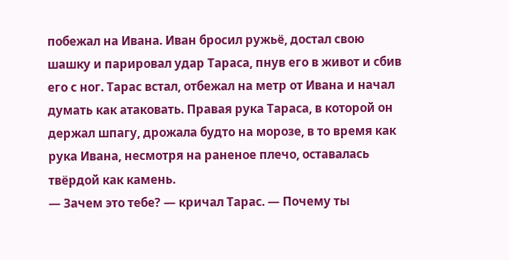побежал на Ивана. Иван бросил ружьё, достал свою шашку и парировал удар Тараса, пнув его в живот и сбив его с ног. Тарас встал, отбежал на метр от Ивана и начал думать как атаковать. Правая рука Тараса, в которой он держал шпагу, дрожала будто на морозе, в то время как рука Ивана, несмотря на раненое плечо, оставалась твёрдой как камень.
— Зачем это тебе? — кричал Тарас. — Почему ты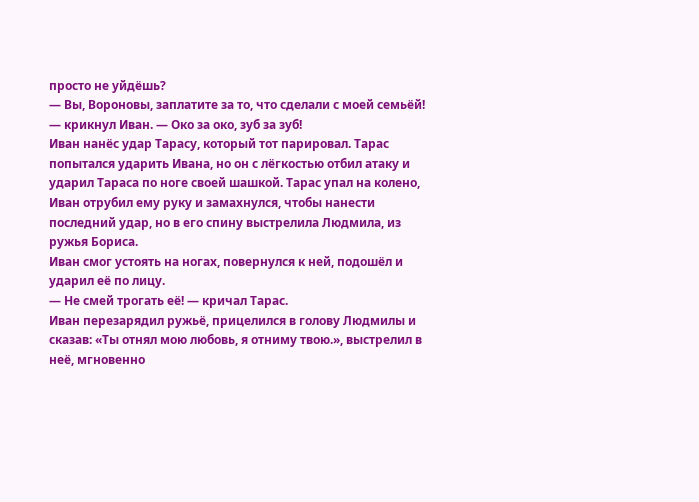просто не уйдёшь?
— Вы, Вороновы, заплатите за то, что сделали с моей семьёй! — крикнул Иван. — Око за око, зуб за зуб!
Иван нанёс удар Тарасу, который тот парировал. Тарас попытался ударить Ивана, но он с лёгкостью отбил атаку и ударил Тараса по ноге своей шашкой. Тарас упал на колено, Иван отрубил ему руку и замахнулся, чтобы нанести последний удар, но в его спину выстрелила Людмила, из ружья Бориса.
Иван смог устоять на ногах, повернулся к ней, подошёл и ударил её по лицу.
— Не смей трогать её! — кричал Тарас.
Иван перезарядил ружьё, прицелился в голову Людмилы и сказав: «Ты отнял мою любовь, я отниму твою.», выстрелил в неё, мгновенно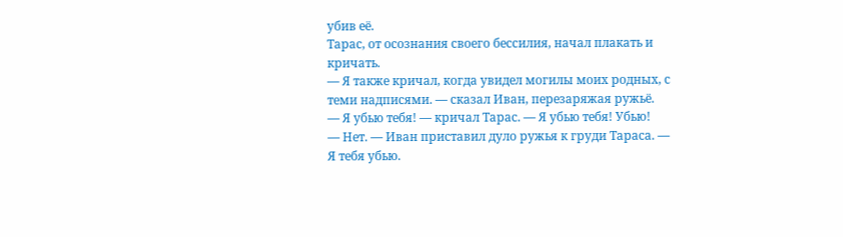убив её.
Тарас, от осознания своего бессилия, начал плакать и кричать.
— Я также кричал, когда увидел могилы моих родных, с теми надписями. — сказал Иван, перезаряжая ружьё.
— Я убью тебя! — кричал Тарас. — Я убью тебя! Убью!
— Нет. — Иван приставил дуло ружья к груди Тараса. — Я тебя убью.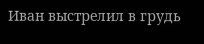Иван выстрелил в грудь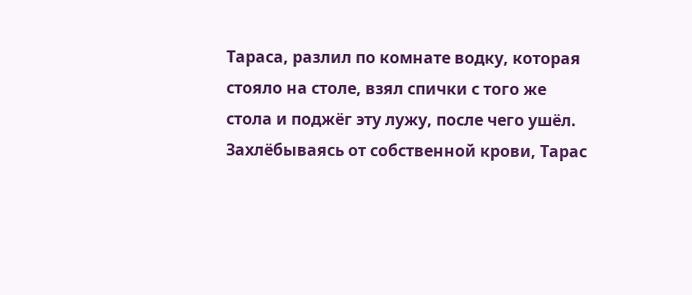Тараса, разлил по комнате водку, которая стояло на столе, взял спички с того же стола и поджёг эту лужу, после чего ушёл.
Захлёбываясь от собственной крови, Тарас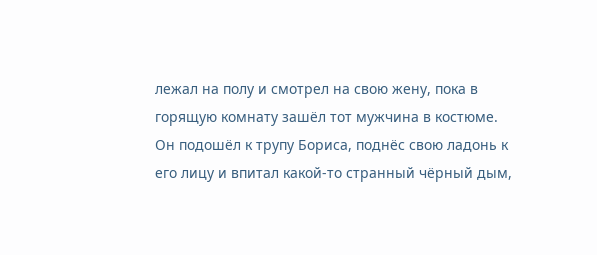лежал на полу и смотрел на свою жену, пока в горящую комнату зашёл тот мужчина в костюме. Он подошёл к трупу Бориса, поднёс свою ладонь к его лицу и впитал какой-то странный чёрный дым,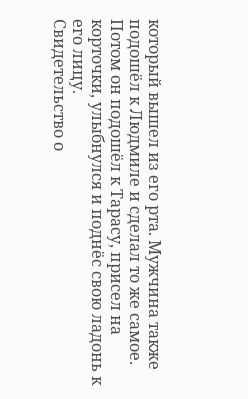который вышел из его рта. Мужчина также подошёл к Людмиле и сделал то же самое. Потом он подошёл к Тарасу, присел на корточки, улыбнулся и поднёс свою ладонь к его лицу.
Свидетельство о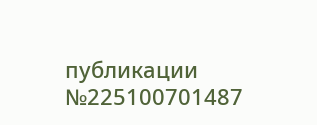публикации №225100701487